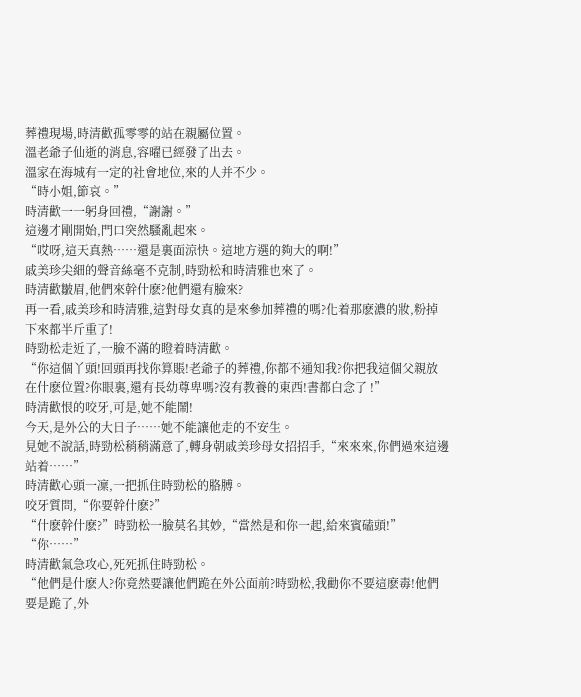葬禮現場,時清歡孤零零的站在親屬位置。
溫老爺子仙逝的消息,容曜已經發了出去。
溫家在海城有一定的社會地位,來的人并不少。
“時小姐,節哀。”
時清歡一一躬身回禮,“謝謝。”
這邊才剛開始,門口突然騷亂起來。
“哎呀,這天真熱……還是裏面涼快。這地方選的夠大的啊!”
戚美珍尖細的聲音絲毫不克制,時勁松和時清雅也來了。
時清歡皺眉,他們來幹什麽?他們還有臉來?
再一看,戚美珍和時清雅,這對母女真的是來參加葬禮的嗎?化着那麽濃的妝,粉掉下來都半斤重了!
時勁松走近了,一臉不滿的瞪着時清歡。
“你這個丫頭!回頭再找你算賬!老爺子的葬禮,你都不通知我?你把我這個父親放在什麽位置?你眼裏,還有長幼尊卑嗎?沒有教養的東西!書都白念了 !”
時清歡恨的咬牙,可是,她不能鬧!
今天,是外公的大日子……她不能讓他走的不安生。
見她不說話,時勁松稍稍滿意了,轉身朝戚美珍母女招招手,“來來來,你們過來這邊站着……”
時清歡心頭一凜,一把抓住時勁松的胳膊。
咬牙質問,“你要幹什麽?”
“什麽幹什麽?”時勁松一臉莫名其妙,“當然是和你一起,給來賓磕頭!”
“你……”
時清歡氣急攻心,死死抓住時勁松。
“他們是什麽人?你竟然要讓他們跪在外公面前?時勁松,我勸你不要這麽毒!他們要是跪了,外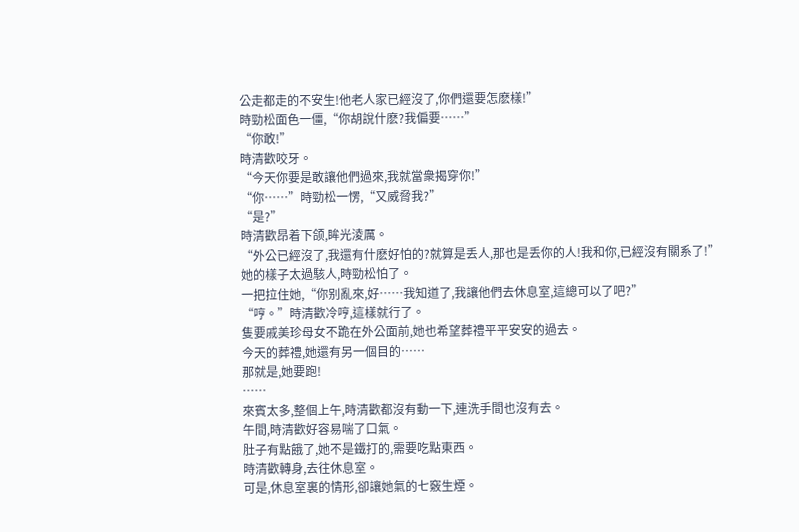公走都走的不安生!他老人家已經沒了,你們還要怎麽樣!”
時勁松面色一僵,“你胡說什麽?我偏要……”
“你敢!”
時清歡咬牙。
“今天你要是敢讓他們過來,我就當衆揭穿你!”
“你……”時勁松一愣,“又威脅我?”
“是?”
時清歡昂着下颌,眸光淩厲。
“外公已經沒了,我還有什麽好怕的?就算是丢人,那也是丢你的人!我和你,已經沒有關系了!”
她的樣子太過駭人,時勁松怕了。
一把拉住她,“你别亂來,好……我知道了,我讓他們去休息室,這總可以了吧?”
“哼。”時清歡冷哼,這樣就行了。
隻要戚美珍母女不跪在外公面前,她也希望葬禮平平安安的過去。
今天的葬禮,她還有另一個目的……
那就是,她要跑!
……
來賓太多,整個上午,時清歡都沒有動一下,連洗手間也沒有去。
午間,時清歡好容易喘了口氣。
肚子有點餓了,她不是鐵打的,需要吃點東西。
時清歡轉身,去往休息室。
可是,休息室裏的情形,卻讓她氣的七竅生煙。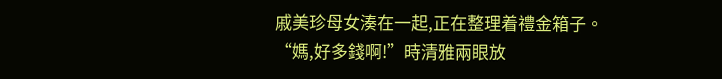戚美珍母女湊在一起,正在整理着禮金箱子。
“媽,好多錢啊!”時清雅兩眼放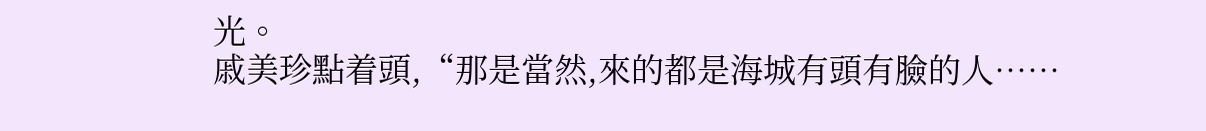光。
戚美珍點着頭,“那是當然,來的都是海城有頭有臉的人……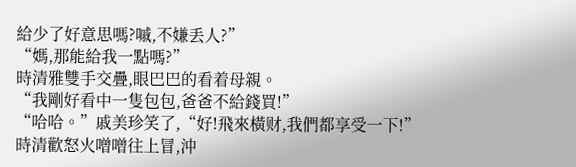給少了好意思嗎?嘁,不嫌丢人?”
“媽,那能給我一點嗎?”
時清雅雙手交疊,眼巴巴的看着母親。
“我剛好看中一隻包包,爸爸不給錢買!”
“哈哈。”戚美珍笑了,“好!飛來橫财,我們都享受一下!”
時清歡怒火噌噌往上冒,沖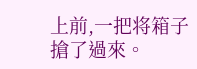上前,一把将箱子搶了過來。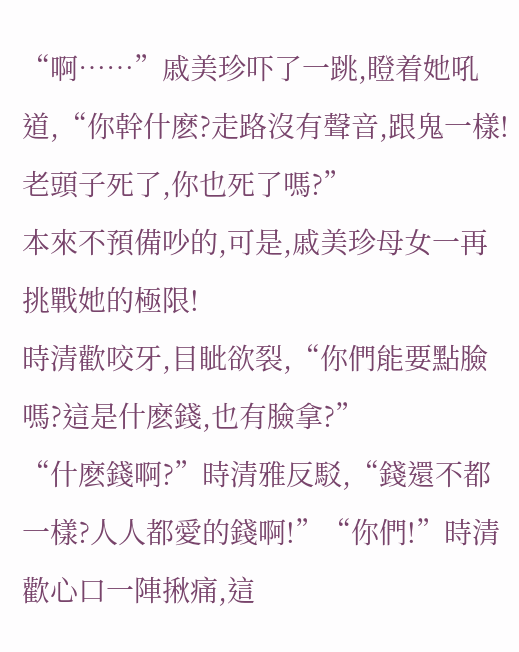“啊……”戚美珍吓了一跳,瞪着她吼道,“你幹什麽?走路沒有聲音,跟鬼一樣!老頭子死了,你也死了嗎?”
本來不預備吵的,可是,戚美珍母女一再挑戰她的極限!
時清歡咬牙,目眦欲裂,“你們能要點臉嗎?這是什麽錢,也有臉拿?”
“什麽錢啊?”時清雅反駁,“錢還不都一樣?人人都愛的錢啊!”“你們!”時清歡心口一陣揪痛,這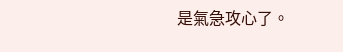是氣急攻心了。